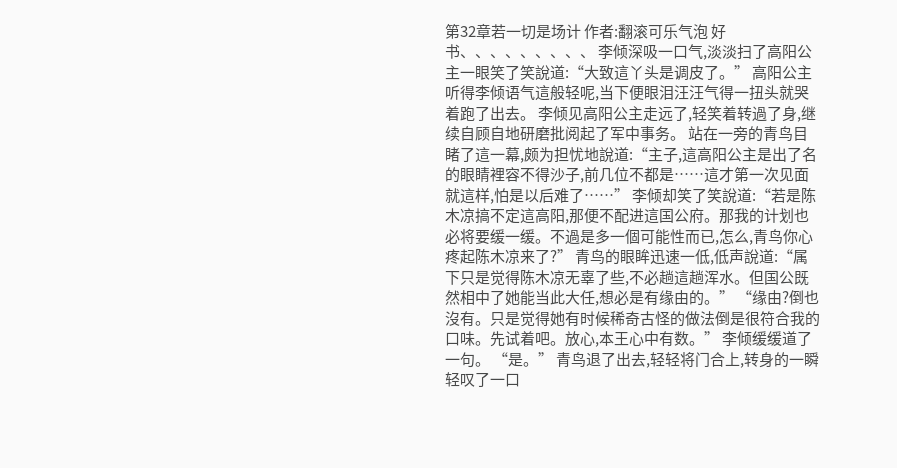第32章若一切是场计 作者:翻滚可乐气泡 好书、、、、、、、、、 李倾深吸一口气,淡淡扫了高阳公主一眼笑了笑說道:“大致這丫头是调皮了。” 高阳公主听得李倾语气這般轻呢,当下便眼泪汪汪气得一扭头就哭着跑了出去。 李倾见高阳公主走远了,轻笑着转過了身,继续自顾自地研磨批阅起了军中事务。 站在一旁的青鸟目睹了這一幕,颇为担忧地說道:“主子,這高阳公主是出了名的眼睛裡容不得沙子,前几位不都是……這才第一次见面就這样,怕是以后难了……” 李倾却笑了笑說道:“若是陈木凉搞不定這高阳,那便不配进這国公府。那我的计划也必将要缓一缓。不過是多一個可能性而已,怎么,青鸟你心疼起陈木凉来了?” 青鸟的眼眸迅速一低,低声說道:“属下只是觉得陈木凉无辜了些,不必趟這趟浑水。但国公既然相中了她能当此大任,想必是有缘由的。” “缘由?倒也沒有。只是觉得她有时候稀奇古怪的做法倒是很符合我的口味。先试着吧。放心,本王心中有数。” 李倾缓缓道了一句。 “是。” 青鸟退了出去,轻轻将门合上,转身的一瞬轻叹了一口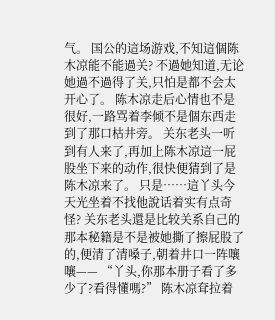气。 国公的這场游戏,不知這個陈木凉能不能過关? 不過她知道,无论她過不過得了关,只怕是都不会太开心了。 陈木凉走后心情也不是很好,一路骂着李倾不是個东西走到了那口枯井旁。 关东老头一听到有人来了,再加上陈木凉這一屁股坐下来的动作,很快便猜到了是陈木凉来了。 只是……這丫头今天光坐着不找他說话着实有点奇怪? 关东老头還是比较关系自己的那本秘籍是不是被她撕了擦屁股了的,便清了清嗓子,朝着井口一阵嚷嚷—— “丫头,你那本册子看了多少了?看得懂嗎?” 陈木凉耷拉着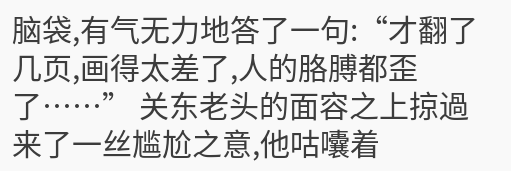脑袋,有气无力地答了一句:“才翻了几页,画得太差了,人的胳膊都歪了……” 关东老头的面容之上掠過来了一丝尴尬之意,他咕囔着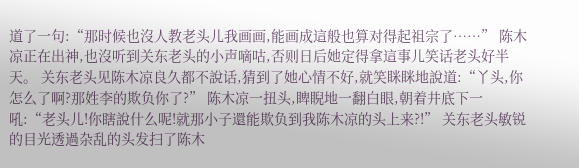道了一句:“那时候也沒人教老头儿我画画,能画成這般也算对得起祖宗了……” 陈木凉正在出神,也沒听到关东老头的小声嘀咕,否则日后她定得拿這事儿笑话老头好半天。 关东老头见陈木凉良久都不說话,猜到了她心情不好,就笑眯眯地說道:“丫头,你怎么了啊?那姓李的欺负你了?” 陈木凉一扭头,睥睨地一翻白眼,朝着井底下一吼:“老头儿!你瞎說什么呢!就那小子還能欺负到我陈木凉的头上来?!” 关东老头敏锐的目光透過杂乱的头发扫了陈木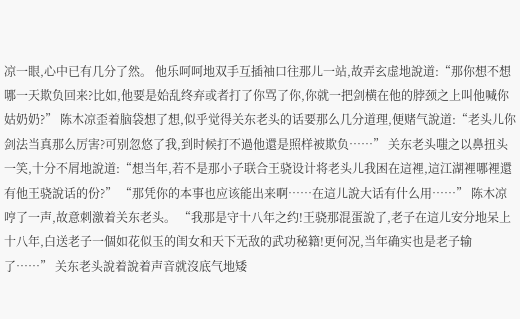凉一眼,心中已有几分了然。 他乐呵呵地双手互插袖口往那儿一站,故弄玄虚地說道:“那你想不想哪一天欺负回来?比如,他要是始乱终弃或者打了你骂了你,你就一把剑横在他的脖颈之上叫他喊你姑奶奶?” 陈木凉歪着脑袋想了想,似乎觉得关东老头的话要那么几分道理,便赌气說道:“老头儿你剑法当真那么厉害?可别忽悠了我,到时候打不過他還是照样被欺负……” 关东老头嗤之以鼻扭头一笑,十分不屑地說道:“想当年,若不是那小子联合王骁设计将老头儿我困在這裡,這江湖裡哪裡還有他王骁說话的份?” “那凭你的本事也应该能出来啊……在這儿說大话有什么用……” 陈木凉哼了一声,故意刺激着关东老头。 “我那是守十八年之约!王骁那混蛋說了,老子在這儿安分地呆上十八年,白送老子一個如花似玉的闺女和天下无敌的武功秘籍!更何况,当年确实也是老子输了……” 关东老头說着說着声音就沒底气地矮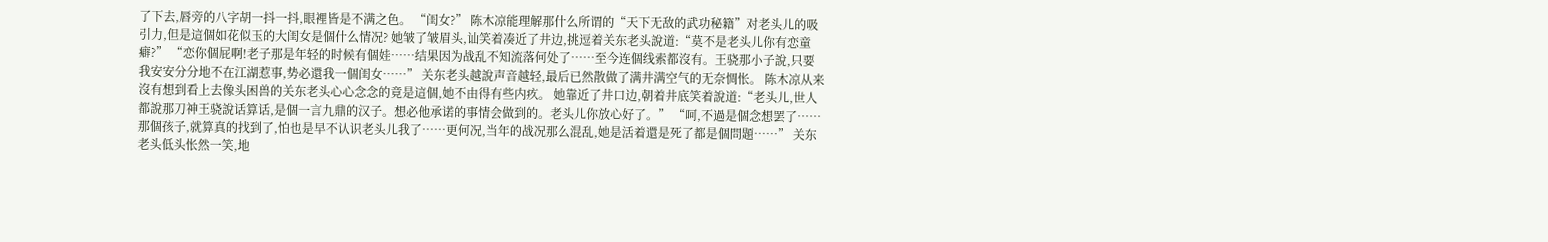了下去,唇旁的八字胡一抖一抖,眼裡皆是不满之色。 “闺女?” 陈木凉能理解那什么所谓的“天下无敌的武功秘籍”对老头儿的吸引力,但是這個如花似玉的大闺女是個什么情况? 她皱了皱眉头,讪笑着凑近了井边,挑逗着关东老头說道:“莫不是老头儿你有恋童癖?” “恋你個屁啊!老子那是年轻的时候有個娃……结果因为战乱不知流落何处了……至今连個线索都沒有。王骁那小子說,只要我安安分分地不在江湖惹事,势必還我一個闺女……” 关东老头越說声音越轻,最后已然散做了满井满空气的无奈惆怅。 陈木凉从来沒有想到看上去像头困兽的关东老头心心念念的竟是這個,她不由得有些内疚。 她靠近了井口边,朝着井底笑着說道:“老头儿,世人都說那刀神王骁說话算话,是個一言九鼎的汉子。想必他承诺的事情会做到的。老头儿你放心好了。” “呵,不過是個念想罢了……那個孩子,就算真的找到了,怕也是早不认识老头儿我了……更何况,当年的战况那么混乱,她是活着還是死了都是個問題……” 关东老头低头怅然一笑,地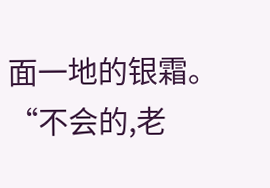面一地的银霜。 “不会的,老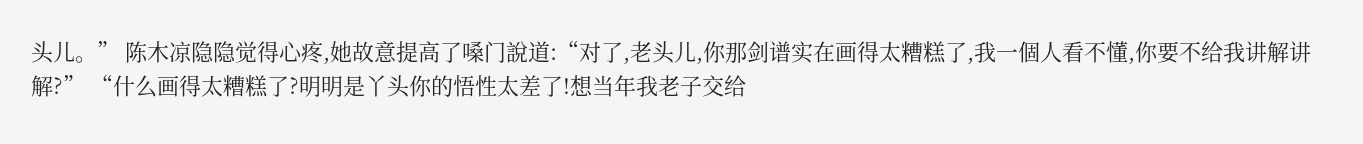头儿。” 陈木凉隐隐觉得心疼,她故意提高了嗓门說道:“对了,老头儿,你那剑谱实在画得太糟糕了,我一個人看不懂,你要不给我讲解讲解?” “什么画得太糟糕了?明明是丫头你的悟性太差了!想当年我老子交给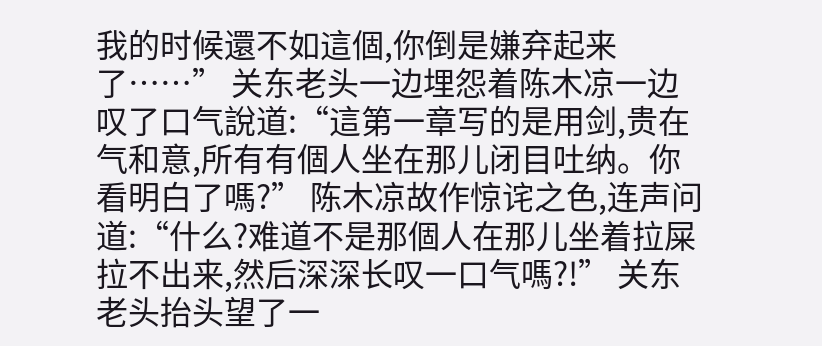我的时候還不如這個,你倒是嫌弃起来了……” 关东老头一边埋怨着陈木凉一边叹了口气說道:“這第一章写的是用剑,贵在气和意,所有有個人坐在那儿闭目吐纳。你看明白了嗎?” 陈木凉故作惊诧之色,连声问道:“什么?难道不是那個人在那儿坐着拉屎拉不出来,然后深深长叹一口气嗎?!” 关东老头抬头望了一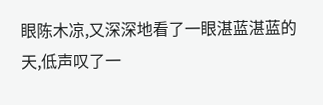眼陈木凉,又深深地看了一眼湛蓝湛蓝的天,低声叹了一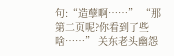句:“造孽啊……” “那第二页呢?你看到了些啥……” 关东老头幽怨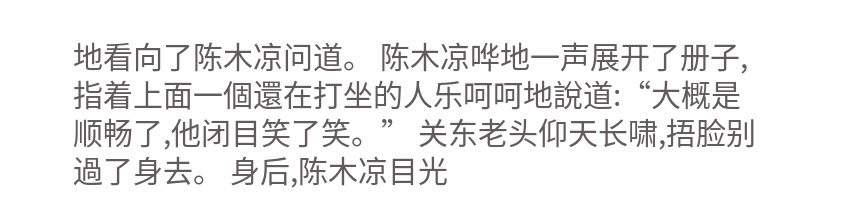地看向了陈木凉问道。 陈木凉哗地一声展开了册子,指着上面一個還在打坐的人乐呵呵地說道:“大概是顺畅了,他闭目笑了笑。” 关东老头仰天长啸,捂脸别過了身去。 身后,陈木凉目光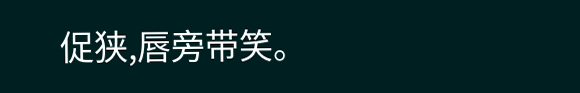促狭,唇旁带笑。